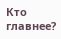Кто главнее?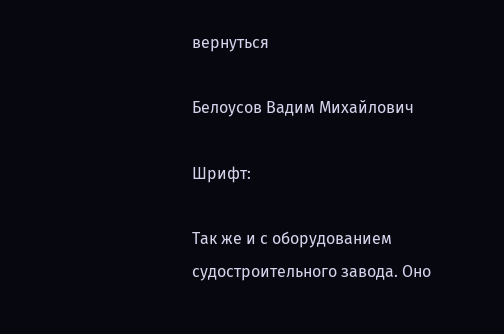вернуться

Белоусов Вадим Михайлович

Шрифт:

Так же и с оборудованием судостроительного завода. Оно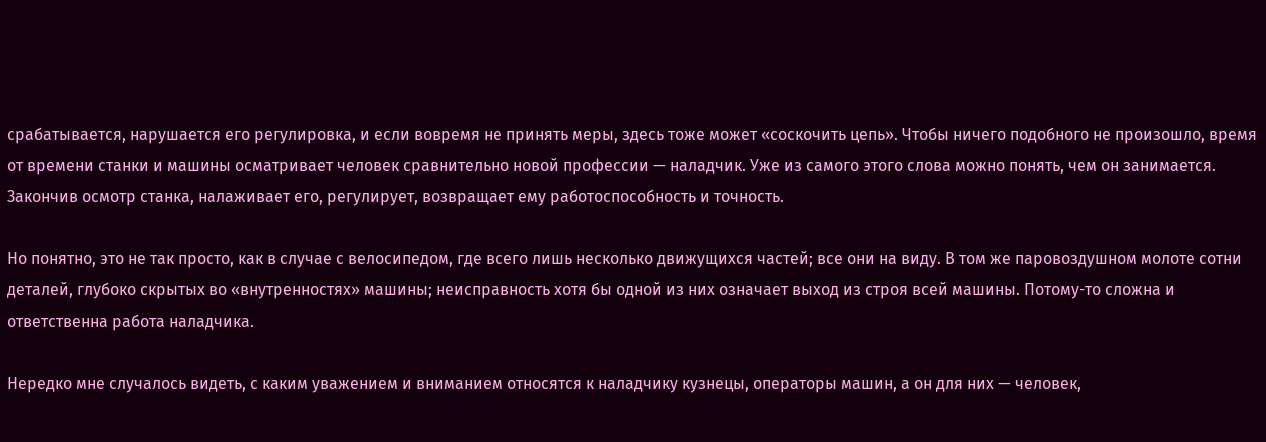срабатывается, нарушается его регулировка, и если вовремя не принять меры, здесь тоже может «соскочить цепь». Чтобы ничего подобного не произошло, время от времени станки и машины осматривает человек сравнительно новой профессии — наладчик. Уже из самого этого слова можно понять, чем он занимается. Закончив осмотр станка, налаживает его, регулирует, возвращает ему работоспособность и точность.

Но понятно, это не так просто, как в случае с велосипедом, где всего лишь несколько движущихся частей; все они на виду. В том же паровоздушном молоте сотни деталей, глубоко скрытых во «внутренностях» машины; неисправность хотя бы одной из них означает выход из строя всей машины. Потому-то сложна и ответственна работа наладчика.

Нередко мне случалось видеть, с каким уважением и вниманием относятся к наладчику кузнецы, операторы машин, а он для них — человек,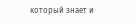который знает и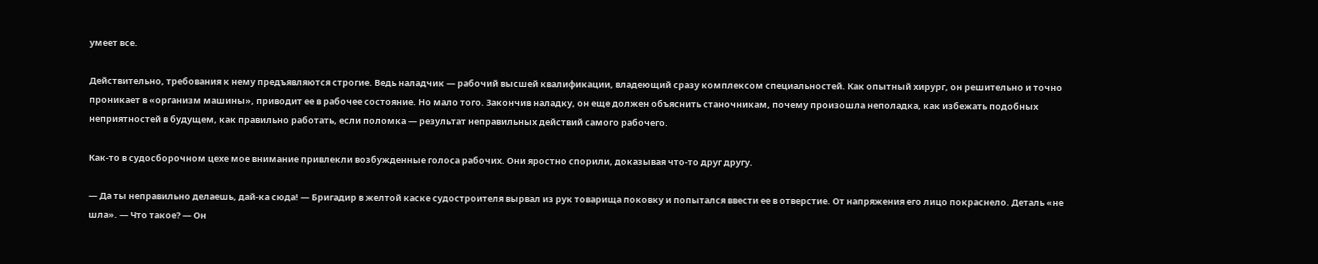умеет все.

Действительно, требования к нему предъявляются строгие. Ведь наладчик — рабочий высшей квалификации, владеющий сразу комплексом специальностей. Как опытный хирург, он решительно и точно проникает в «организм машины», приводит ее в рабочее состояние. Но мало того. Закончив наладку, он еще должен объяснить станочникам, почему произошла неполадка, как избежать подобных неприятностей в будущем, как правильно работать, если поломка — результат неправильных действий самого рабочего.

Как-то в судосборочном цехе мое внимание привлекли возбужденные голоса рабочих. Они яростно спорили, доказывая что-то друг другу.

— Да ты неправильно делаешь, дай-ка сюда! — Бригадир в желтой каске судостроителя вырвал из рук товарища поковку и попытался ввести ее в отверстие. От напряжения его лицо покраснело. Деталь «не шла». — Что такое? — Он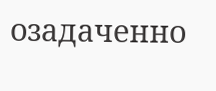озадаченно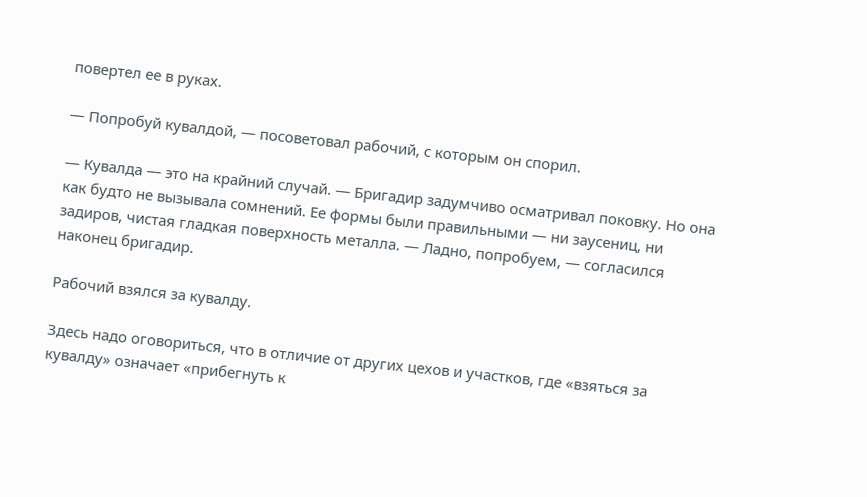повертел ее в руках.

— Попробуй кувалдой, — посоветовал рабочий, с которым он спорил.

— Кувалда — это на крайний случай. — Бригадир задумчиво осматривал поковку. Но она как будто не вызывала сомнений. Ее формы были правильными — ни заусениц, ни задиров, чистая гладкая поверхность металла. — Ладно, попробуем, — согласился наконец бригадир.

Рабочий взялся за кувалду.

Здесь надо оговориться, что в отличие от других цехов и участков, где «взяться за кувалду» означает «прибегнуть к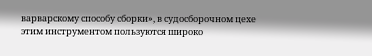варварскому способу сборки», в судосборочном цехе этим инструментом пользуются широко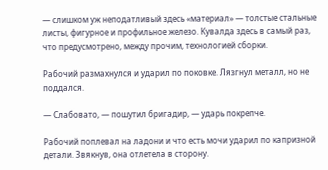— слишком уж неподатливый здесь «материал» — толстые стальные листы, фигурное и профильное железо. Кувалда здесь в самый раз, что предусмотрено, между прочим, технологией сборки.

Рабочий размахнулся и ударил по поковке. Лязгнул металл, но не поддался.

— Слабовато, — пошутил бригадир, — ударь покрепче.

Рабочий поплевал на ладони и что есть мочи ударил по капризной детали. Звякнув, она отлетела в сторону.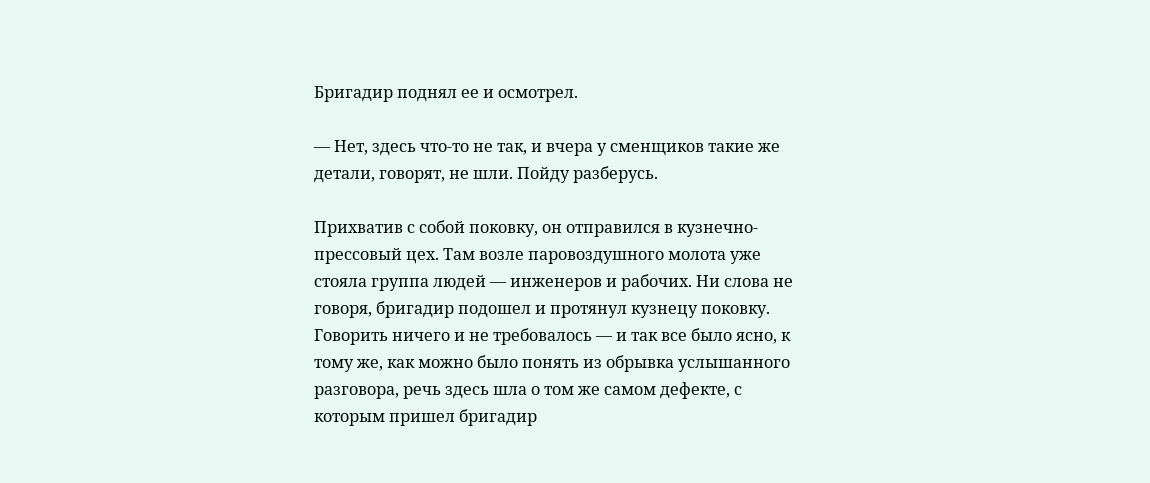Бригадир поднял ее и осмотрел.

— Нет, здесь что-то не так, и вчера у сменщиков такие же детали, говорят, не шли. Пойду разберусь.

Прихватив с собой поковку, он отправился в кузнечно-прессовый цех. Там возле паровоздушного молота уже стояла группа людей — инженеров и рабочих. Ни слова не говоря, бригадир подошел и протянул кузнецу поковку. Говорить ничего и не требовалось — и так все было ясно, к тому же, как можно было понять из обрывка услышанного разговора, речь здесь шла о том же самом дефекте, с которым пришел бригадир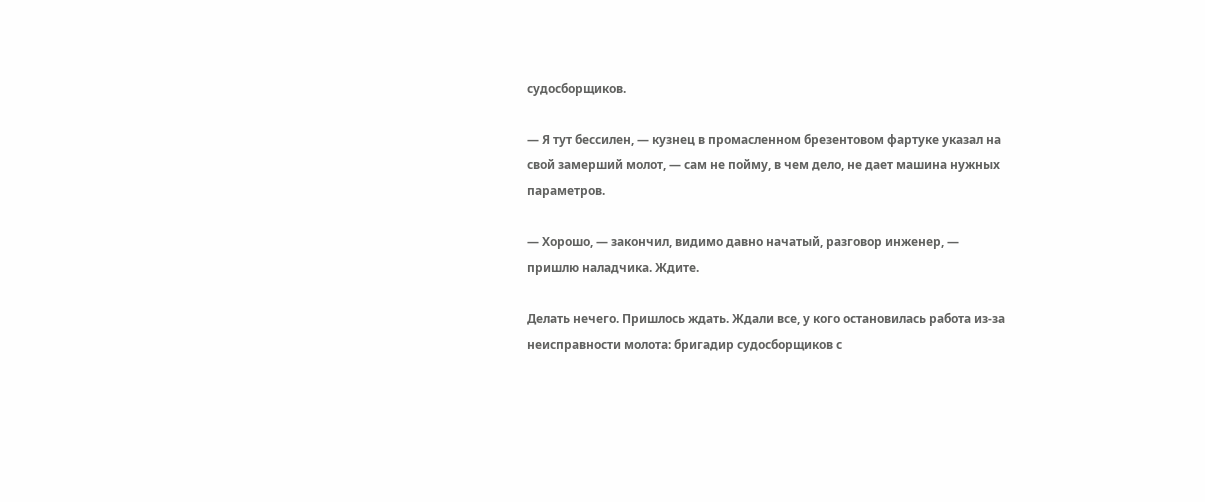судосборщиков.

— Я тут бессилен, — кузнец в промасленном брезентовом фартуке указал на свой замерший молот, — сам не пойму, в чем дело, не дает машина нужных параметров.

— Хорошо, — закончил, видимо давно начатый, разговор инженер, — пришлю наладчика. Ждите.

Делать нечего. Пришлось ждать. Ждали все, у кого остановилась работа из-за неисправности молота: бригадир судосборщиков с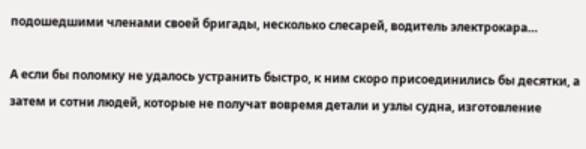подошедшими членами своей бригады, несколько слесарей, водитель электрокара…

А если бы поломку не удалось устранить быстро, к ним скоро присоединились бы десятки, а затем и сотни людей, которые не получат вовремя детали и узлы судна, изготовление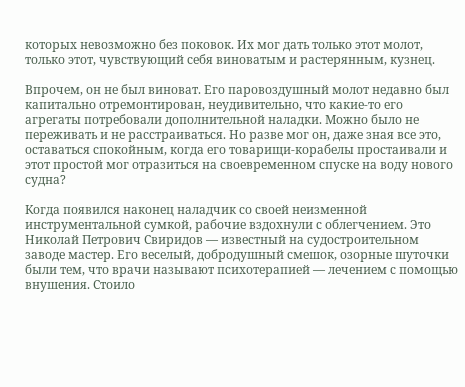которых невозможно без поковок. Их мог дать только этот молот, только этот, чувствующий себя виноватым и растерянным, кузнец.

Впрочем, он не был виноват. Его паровоздушный молот недавно был капитально отремонтирован, неудивительно, что какие-то его агрегаты потребовали дополнительной наладки. Можно было не переживать и не расстраиваться. Но разве мог он, даже зная все это, оставаться спокойным, когда его товарищи-корабелы простаивали и этот простой мог отразиться на своевременном спуске на воду нового судна?

Когда появился наконец наладчик со своей неизменной инструментальной сумкой, рабочие вздохнули с облегчением. Это Николай Петрович Свиридов — известный на судостроительном заводе мастер. Его веселый, добродушный смешок, озорные шуточки были тем, что врачи называют психотерапией — лечением с помощью внушения. Стоило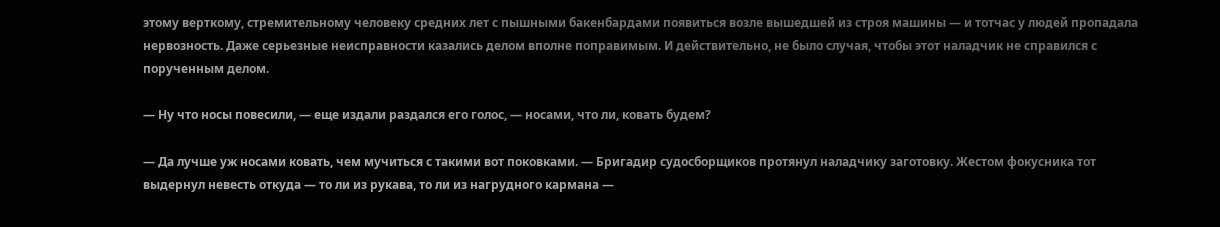этому верткому, стремительному человеку средних лет с пышными бакенбардами появиться возле вышедшей из строя машины — и тотчас у людей пропадала нервозность. Даже серьезные неисправности казались делом вполне поправимым. И действительно, не было случая, чтобы этот наладчик не справился с порученным делом.

— Ну что носы повесили, — еще издали раздался его голос, — носами, что ли, ковать будем?

— Да лучше уж носами ковать, чем мучиться с такими вот поковками. — Бригадир судосборщиков протянул наладчику заготовку. Жестом фокусника тот выдернул невесть откуда — то ли из рукава, то ли из нагрудного кармана —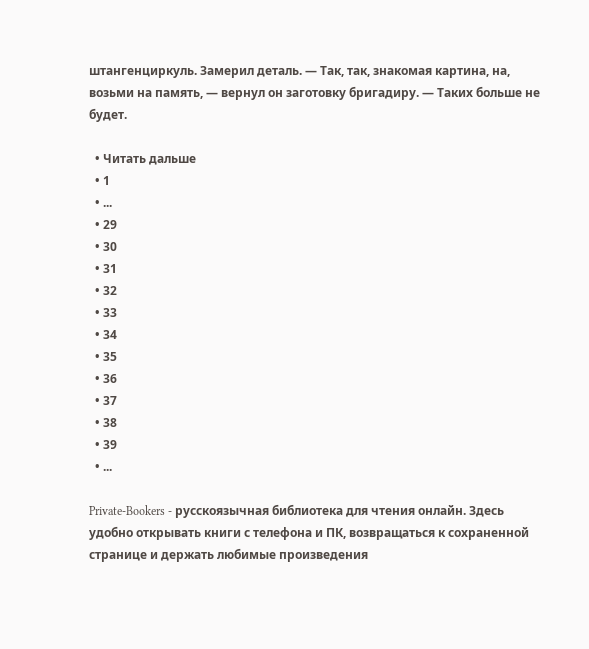штангенциркуль. Замерил деталь. — Так, так, знакомая картина, на, возьми на память, — вернул он заготовку бригадиру. — Таких больше не будет.

  • Читать дальше
  • 1
  • ...
  • 29
  • 30
  • 31
  • 32
  • 33
  • 34
  • 35
  • 36
  • 37
  • 38
  • 39
  • ...

Private-Bookers - русскоязычная библиотека для чтения онлайн. Здесь удобно открывать книги с телефона и ПК, возвращаться к сохраненной странице и держать любимые произведения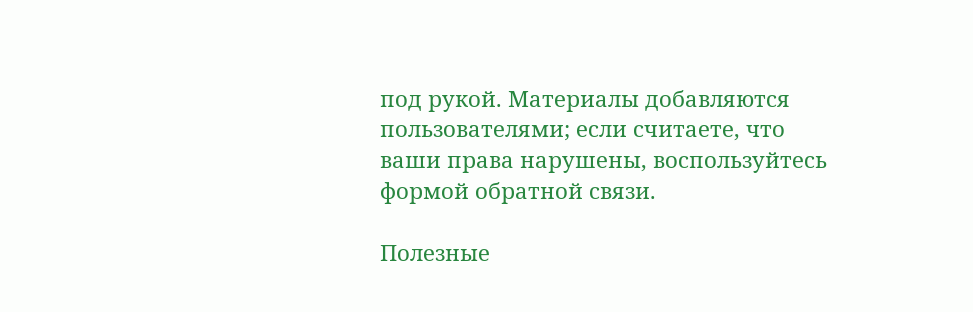под рукой. Материалы добавляются пользователями; если считаете, что ваши права нарушены, воспользуйтесь формой обратной связи.

Полезные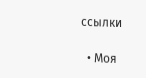ссылки

  • Моя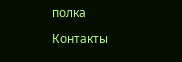полка

Контакты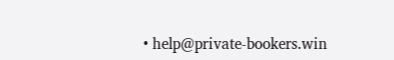• help@private-bookers.win